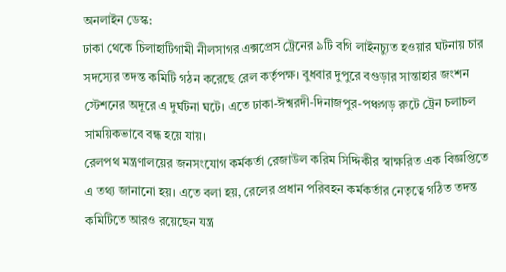অনলাইন ডেস্ক:
ঢাকা থেকে চিলাহাটিগামী নীলসাগর এক্সপ্রেস ট্রেনের ৯টি বগি লাইনচ্যুত হওয়ার ঘটনায় চার সদস্যের তদন্ত কমিটি গঠন করেছে রেল কর্তৃপক্ষ। বুধবার দুপুরে বগুড়ার সান্তাহার জংশন স্টেশনের অদূরে এ দুর্ঘটনা ঘটে। এতে ঢাকা-ঈশ্বরদী-দিনাজপুর-পঞ্চগড় রুটে ট্রেন চলাচল সাময়িকভাবে বন্ধ হয়ে যায়।
রেলপথ মন্ত্রণালয়ের জনসংযোগ কর্মকর্তা রেজাউল করিম সিদ্দিকীর স্বাক্ষরিত এক বিজ্ঞপ্তিতে এ তথ্য জানানো হয়। এতে বলা হয়, রেলের প্রধান পরিবহন কর্মকর্তার নেতৃত্বে গঠিত তদন্ত কমিটিতে আরও রয়েছেন যন্ত্র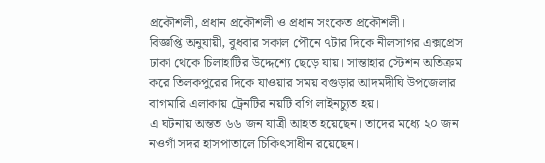প্রকৌশলী, প্রধান প্রকৌশলী ও প্রধান সংকেত প্রকৌশলী।
বিজ্ঞপ্তি অনুযায়ী, বুধবার সকাল পৌনে ৭টার দিকে নীলসাগর এক্সপ্রেস ঢাকা থেকে চিলাহাটির উদ্দেশ্যে ছেড়ে যায়। সান্তাহার স্টেশন অতিক্রম করে তিলকপুরের দিকে যাওয়ার সময় বগুড়ার আদমদীঘি উপজেলার বাগমারি এলাকায় ট্রেনটির নয়টি বগি লাইনচ্যুত হয়।
এ ঘটনায় অন্তত ৬৬ জন যাত্রী আহত হয়েছেন। তাদের মধ্যে ২০ জন নওগাঁ সদর হাসপাতালে চিকিৎসাধীন রয়েছেন।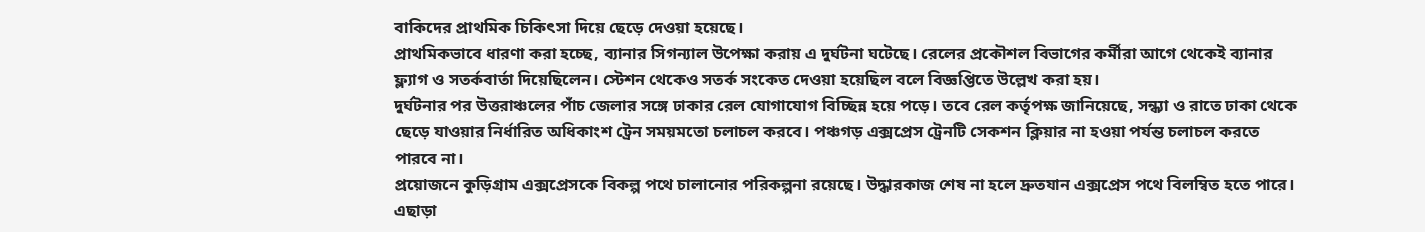বাকিদের প্রাথমিক চিকিৎসা দিয়ে ছেড়ে দেওয়া হয়েছে।
প্রাথমিকভাবে ধারণা করা হচ্ছে, ব্যানার সিগন্যাল উপেক্ষা করায় এ দুর্ঘটনা ঘটেছে। রেলের প্রকৌশল বিভাগের কর্মীরা আগে থেকেই ব্যানার ফ্ল্যাগ ও সতর্কবার্তা দিয়েছিলেন। স্টেশন থেকেও সতর্ক সংকেত দেওয়া হয়েছিল বলে বিজ্ঞপ্তিতে উল্লেখ করা হয়।
দুর্ঘটনার পর উত্তরাঞ্চলের পাঁচ জেলার সঙ্গে ঢাকার রেল যোগাযোগ বিচ্ছিন্ন হয়ে পড়ে। তবে রেল কর্তৃপক্ষ জানিয়েছে, সন্ধ্যা ও রাতে ঢাকা থেকে ছেড়ে যাওয়ার নির্ধারিত অধিকাংশ ট্রেন সময়মতো চলাচল করবে। পঞ্চগড় এক্সপ্রেস ট্রেনটি সেকশন ক্লিয়ার না হওয়া পর্যন্ত চলাচল করতে পারবে না।
প্রয়োজনে কুড়িগ্রাম এক্সপ্রেসকে বিকল্প পথে চালানোর পরিকল্পনা রয়েছে। উদ্ধারকাজ শেষ না হলে দ্রুতযান এক্সপ্রেস পথে বিলম্বিত হতে পারে। এছাড়া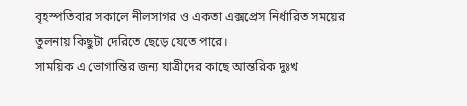বৃহস্পতিবার সকালে নীলসাগর ও একতা এক্সপ্রেস নির্ধারিত সময়ের তুলনায় কিছুটা দেরিতে ছেড়ে যেতে পারে।
সাময়িক এ ভোগান্তির জন্য যাত্রীদের কাছে আন্তরিক দুঃখ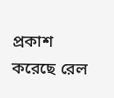প্রকাশ করেছে রেল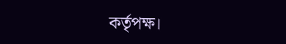কর্তৃপক্ষ।